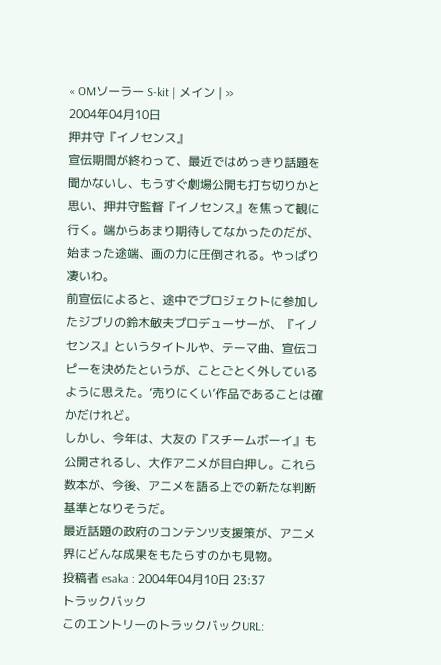« OMソーラー S-kit | メイン | »
2004年04月10日
押井守『イノセンス』
宣伝期間が終わって、最近ではめっきり話題を聞かないし、もうすぐ劇場公開も打ち切りかと思い、押井守監督『イノセンス』を焦って観に行く。端からあまり期待してなかったのだが、始まった途端、画の力に圧倒される。やっぱり凄いわ。
前宣伝によると、途中でプロジェクトに参加したジブリの鈴木敏夫プロデューサーが、『イノセンス』というタイトルや、テーマ曲、宣伝コピーを決めたというが、ことごとく外しているように思えた。‘売りにくい’作品であることは確かだけれど。
しかし、今年は、大友の『スチームボーイ』も公開されるし、大作アニメが目白押し。これら数本が、今後、アニメを語る上での新たな判断基準となりそうだ。
最近話題の政府のコンテンツ支援策が、アニメ界にどんな成果をもたらすのかも見物。
投稿者 esaka : 2004年04月10日 23:37
トラックバック
このエントリーのトラックバックURL: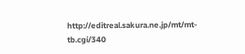http://editreal.sakura.ne.jp/mt/mt-tb.cgi/340